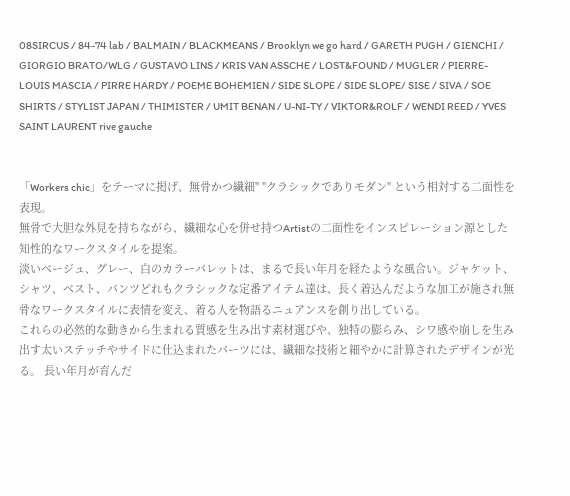08SIRCUS / 84-74 lab / BALMAIN / BLACKMEANS / Brooklyn we go hard / GARETH PUGH / GIENCHI / GIORGIO BRATO/WLG / GUSTAVO LINS / KRIS VAN ASSCHE / LOST&FOUND / MUGLER / PIERRE-LOUIS MASCIA / PIRRE HARDY / POEME BOHEMIEN / SIDE SLOPE / SIDE SLOPE/ SISE / SIVA / SOE SHIRTS / STYLIST JAPAN / THIMISTER / UMIT BENAN / U-NI-TY / VIKTOR&ROLF / WENDI REED / YVES SAINT LAURENT rive gauche


「Workers chic」をテーマに掲げ、無骨かつ繊細" "クラシックでありモダン" という相対する二面性を表現。
無骨で大胆な外見を持ちながら、繊細な心を併せ持つArtistの二面性をインスピレーション源とした知性的なワークスタイルを提案。
淡いベージュ、グレー、白のカラーパレットは、まるで長い年月を経たような風合い。ジャケット、シャツ、ベスト、パンツどれもクラシックな定番アイテム達は、長く着込んだような加工が施され無骨なワークスタイルに表情を変え、着る人を物語るニュアンスを創り出している。
これらの必然的な動きから生まれる質感を生み出す素材選びや、独特の膨らみ、シワ感や崩しを生み出す太いステッチやサイドに仕込まれたパーツには、繊細な技術と細やかに計算されたデザインが光る。 長い年月が育んだ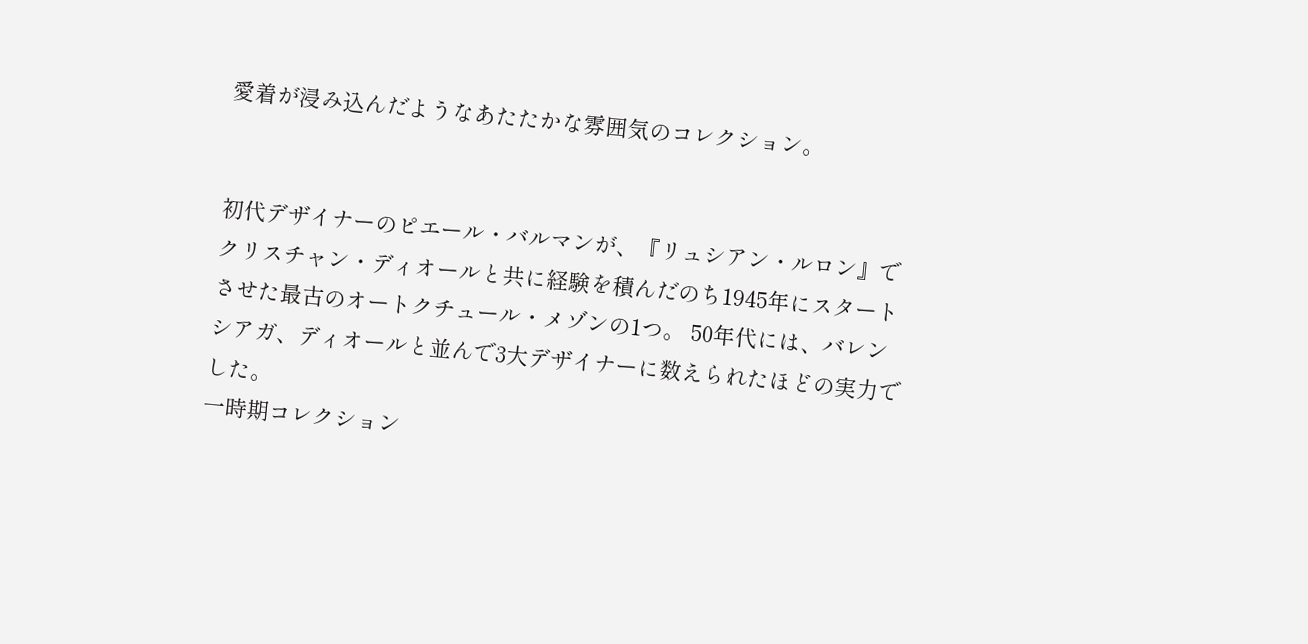愛着が浸み込んだようなあたたかな雰囲気のコレクション。


初代デザイナーのピエール・バルマンが、『リュシアン・ルロン』でクリスチャン・ディオールと共に経験を積んだのち1945年にスタートさせた最古のオートクチュール・メゾンの1つ。 50年代には、バレンシアガ、ディオールと並んで3大デザイナーに数えられたほどの実力でした。
一時期コレクション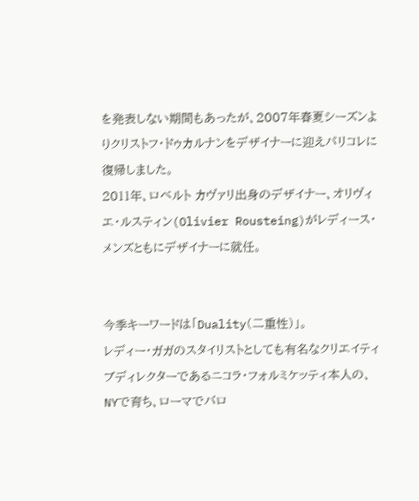を発表しない期間もあったが、2007年春夏シーズンよりクリストフ・ドゥカルナンをデザイナーに迎えパリコレに復帰しました。
2011年、ロベルト カヴァリ出身のデザイナー、オリヴィエ・ルスティン(Olivier Rousteing)がレディース・メンズともにデザイナーに就任。


今季キーワードは「Duality(二重性)」。
レディー・ガガのスタイリストとしても有名なクリエイティブディレクターであるニコラ・フォルミケッティ本人の、NYで育ち、ローマでバロ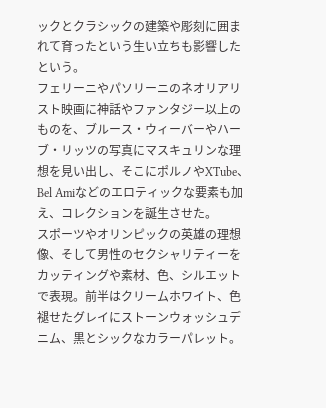ックとクラシックの建築や彫刻に囲まれて育ったという生い立ちも影響したという。
フェリーニやパソリーニのネオリアリスト映画に神話やファンタジー以上のものを、ブルース・ウィーバーやハーブ・リッツの写真にマスキュリンな理想を見い出し、そこにポルノやXTube、Bel Amiなどのエロティックな要素も加え、コレクションを誕生させた。
スポーツやオリンピックの英雄の理想像、そして男性のセクシャリティーをカッティングや素材、色、シルエットで表現。前半はクリームホワイト、色褪せたグレイにストーンウォッシュデニム、黒とシックなカラーパレット。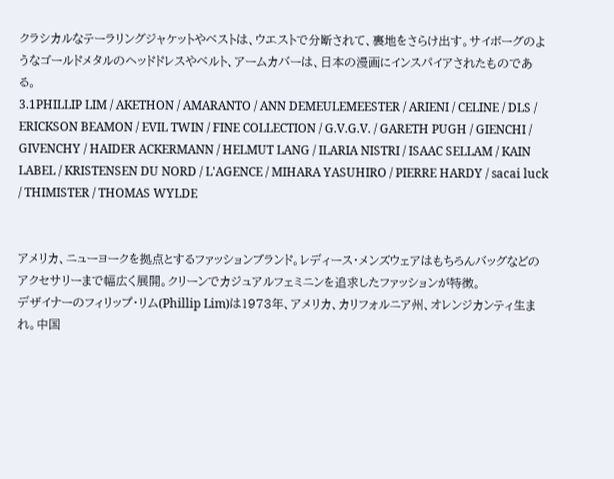クラシカルなテーラリングジャケットやベストは、ウエストで分断されて、裏地をさらけ出す。サイボーグのようなゴールドメタルのヘッドドレスやベルト、アームカバーは、日本の漫画にインスパイアされたものである。
3.1PHILLIP LIM / AKETHON / AMARANTO / ANN DEMEULEMEESTER / ARIENI / CELINE / DLS / ERICKSON BEAMON / EVIL TWIN / FINE COLLECTION / G.V.G.V. / GARETH PUGH / GIENCHI / GIVENCHY / HAIDER ACKERMANN / HELMUT LANG / ILARIA NISTRI / ISAAC SELLAM / KAIN LABEL / KRISTENSEN DU NORD / L'AGENCE / MIHARA YASUHIRO / PIERRE HARDY / sacai luck / THIMISTER / THOMAS WYLDE


アメリカ、ニューヨークを拠点とするファッションブランド。レディース・メンズウェアはもちろんバッグなどのアクセサリーまで幅広く展開。クリーンでカジュアルフェミニンを追求したファッションが特徴。
デザイナーのフィリップ・リム(Phillip Lim)は1973年、アメリカ、カリフォルニア州、オレンジカンティ生まれ。中国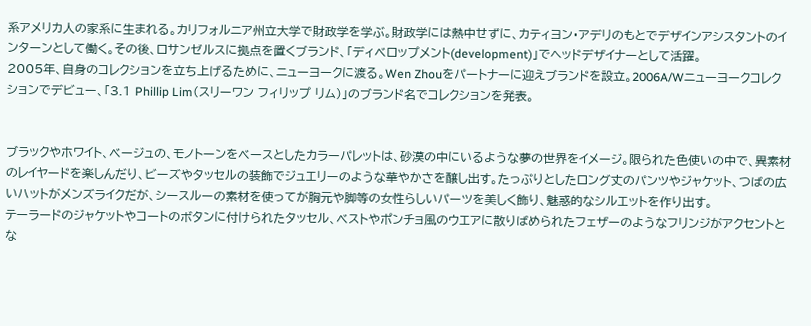系アメリカ人の家系に生まれる。カリフォルニア州立大学で財政学を学ぶ。財政学には熱中せずに、カティヨン・アデリのもとでデザインアシスタントのインターンとして働く。その後、ロサンゼルスに拠点を置くブランド、「ディベロップメント(development)」でヘッドデザイナーとして活躍。
2005年、自身のコレクションを立ち上げるために、ニューヨークに渡る。Wen Zhouをパートナーに迎えブランドを設立。2006A/Wニューヨークコレクションでデビュー、「3.1 Phillip Lim(スリーワン フィリップ リム)」のブランド名でコレクションを発表。


ブラックやホワイト、ベージュの、モノトーンをベースとしたカラーパレットは、砂漠の中にいるような夢の世界をイメージ。限られた色使いの中で、異素材のレイヤードを楽しんだり、ビーズやタッセルの装飾でジュエリーのような華やかさを醸し出す。たっぷりとしたロング丈のパンツやジャケット、つばの広いハットがメンズライクだが、シースルーの素材を使ってが胸元や脚等の女性らしいパーツを美しく飾り、魅惑的なシルエットを作り出す。
テーラードのジャケットやコートのボタンに付けられたタッセル、ベストやポンチョ風のウエアに散りばめられたフェザーのようなフリンジがアクセントとな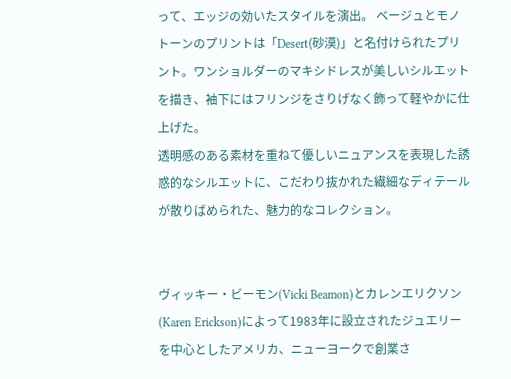って、エッジの効いたスタイルを演出。 ベージュとモノトーンのプリントは「Desert(砂漠)」と名付けられたプリント。ワンショルダーのマキシドレスが美しいシルエットを描き、袖下にはフリンジをさりげなく飾って軽やかに仕上げた。
透明感のある素材を重ねて優しいニュアンスを表現した誘惑的なシルエットに、こだわり抜かれた繊細なディテールが散りばめられた、魅力的なコレクション。


ヴィッキー・ビーモン(Vicki Beamon)とカレンエリクソン(Karen Erickson)によって1983年に設立されたジュエリーを中心としたアメリカ、ニューヨークで創業さ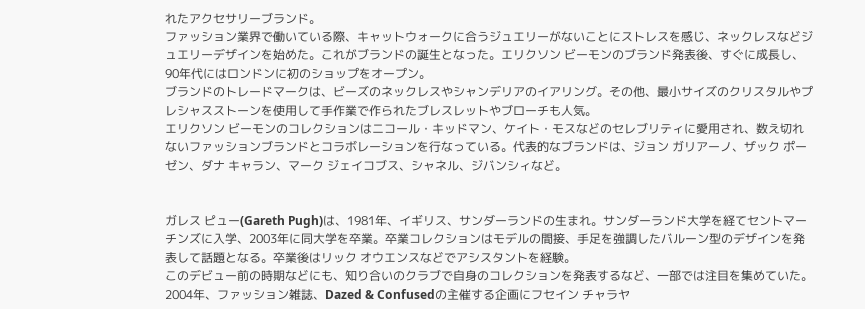れたアクセサリーブランド。
ファッション業界で働いている際、キャットウォークに合うジュエリーがないことにストレスを感じ、ネックレスなどジュエリーデザインを始めた。これがブランドの誕生となった。エリクソン ビーモンのブランド発表後、すぐに成長し、90年代にはロンドンに初のショップをオープン。
ブランドのトレードマークは、ビーズのネックレスやシャンデリアのイアリング。その他、最小サイズのクリスタルやプレシャスストーンを使用して手作業で作られたブレスレットやブローチも人気。
エリクソン ビーモンのコレクションはニコール・キッドマン、ケイト・モスなどのセレブリティに愛用され、数え切れないファッションブランドとコラボレーションを行なっている。代表的なブランドは、ジョン ガリアーノ、ザック ポーゼン、ダナ キャラン、マーク ジェイコブス、シャネル、ジバンシィなど。


ガレス ピュー(Gareth Pugh)は、1981年、イギリス、サンダーランドの生まれ。サンダーランド大学を経てセントマーチンズに入学、2003年に同大学を卒業。卒業コレクションはモデルの間接、手足を強調したバルーン型のデザインを発表して話題となる。卒業後はリック オウエンスなどでアシスタントを経験。
このデビュー前の時期などにも、知り合いのクラブで自身のコレクションを発表するなど、一部では注目を集めていた。
2004年、ファッション雑誌、Dazed & Confusedの主催する企画にフセイン チャラヤ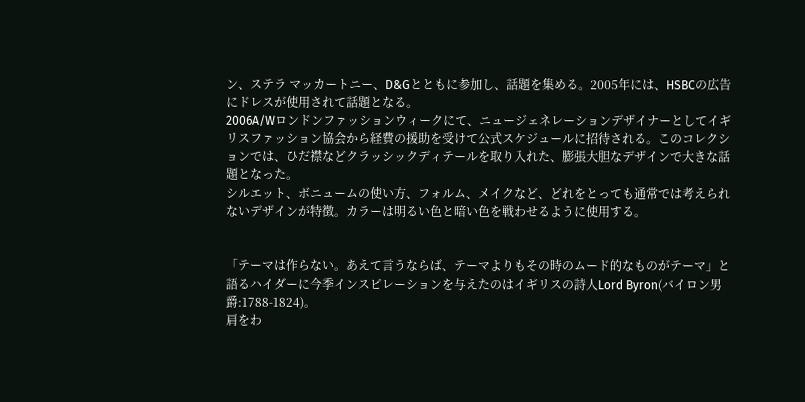ン、ステラ マッカートニー、D&Gとともに参加し、話題を集める。2005年には、HSBCの広告にドレスが使用されて話題となる。
2006A/Wロンドンファッションウィークにて、ニュージェネレーションデザイナーとしてイギリスファッション協会から経費の援助を受けて公式スケジュールに招待される。このコレクションでは、ひだ襟などクラッシックディテールを取り入れた、膨張大胆なデザインで大きな話題となった。
シルエット、ボニュームの使い方、フォルム、メイクなど、どれをとっても通常では考えられないデザインが特徴。カラーは明るい色と暗い色を戦わせるように使用する。


「テーマは作らない。あえて言うならば、テーマよりもその時のムード的なものがテーマ」と語るハイダーに今季インスピレーションを与えたのはイギリスの詩人Lord Byron(バイロン男爵:1788-1824)。
肩をわ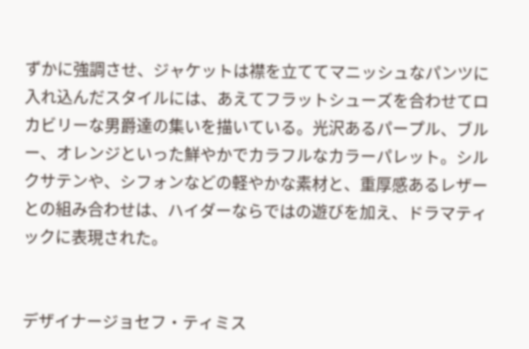ずかに強調させ、ジャケットは襟を立ててマニッシュなパンツに入れ込んだスタイルには、あえてフラットシューズを合わせてロカビリーな男爵達の集いを描いている。光沢あるパープル、ブルー、オレンジといった鮮やかでカラフルなカラーパレット。シルクサテンや、シフォンなどの軽やかな素材と、重厚感あるレザーとの組み合わせは、ハイダーならではの遊びを加え、ドラマティックに表現された。


デザイナージョセフ・ティミス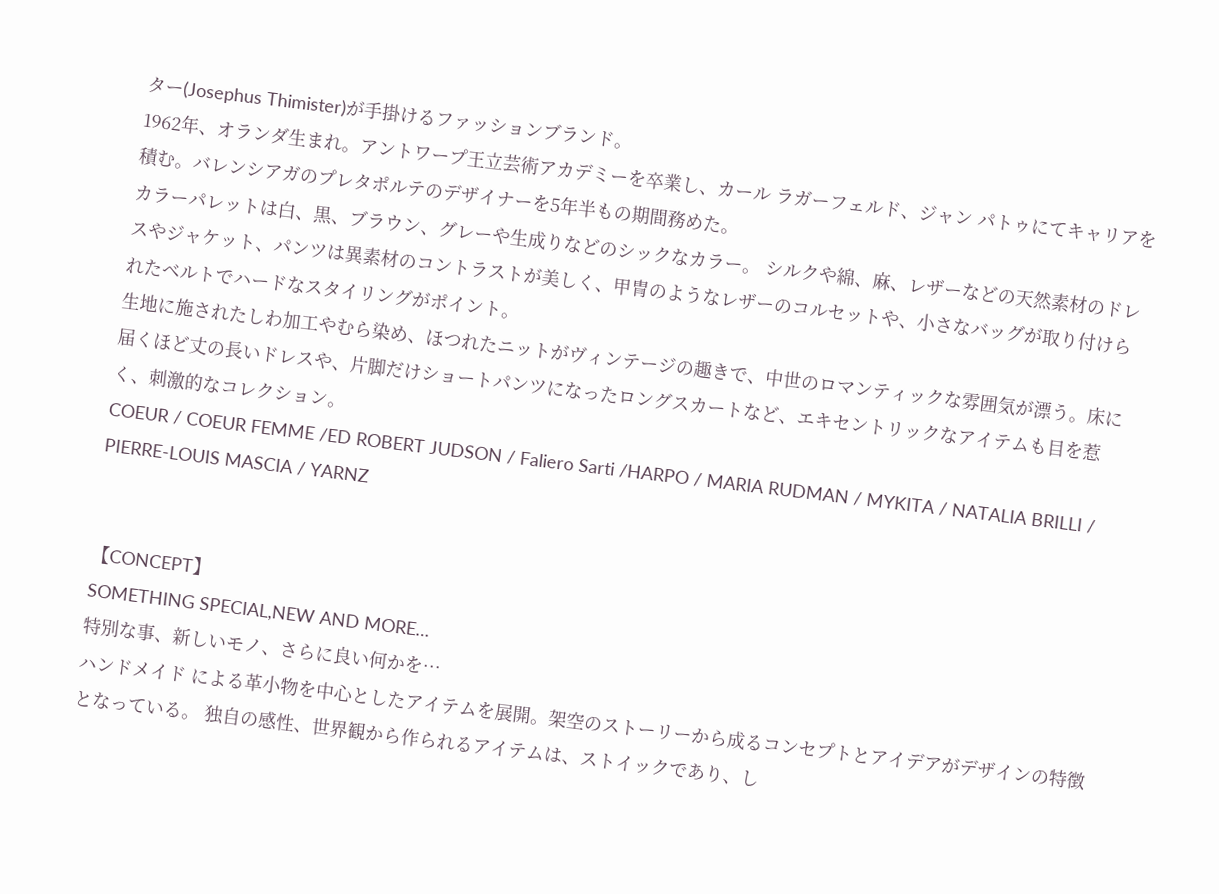ター(Josephus Thimister)が手掛けるファッションブランド。
1962年、オランダ生まれ。アントワープ王立芸術アカデミーを卒業し、カール ラガーフェルド、ジャン パトゥにてキャリアを積む。バレンシアガのプレタポルテのデザイナーを5年半もの期間務めた。
カラーパレットは白、黒、ブラウン、グレーや生成りなどのシックなカラー。 シルクや綿、麻、レザーなどの天然素材のドレスやジャケット、パンツは異素材のコントラストが美しく、甲冑のようなレザーのコルセットや、小さなバッグが取り付けられたベルトでハードなスタイリングがポイント。
生地に施されたしわ加工やむら染め、ほつれたニットがヴィンテージの趣きで、中世のロマンティックな雰囲気が漂う。床に届くほど丈の長いドレスや、片脚だけショートパンツになったロングスカートなど、エキセントリックなアイテムも目を惹く、刺激的なコレクション。
COEUR / COEUR FEMME /ED ROBERT JUDSON / Faliero Sarti /HARPO / MARIA RUDMAN / MYKITA / NATALIA BRILLI / PIERRE-LOUIS MASCIA / YARNZ


【CONCEPT】
SOMETHING SPECIAL,NEW AND MORE…
特別な事、新しいモノ、さらに良い何かを…
ハンドメイド による革小物を中心としたアイテムを展開。架空のストーリーから成るコンセプトとアイデアがデザインの特徴となっている。 独自の感性、世界観から作られるアイテムは、ストイックであり、し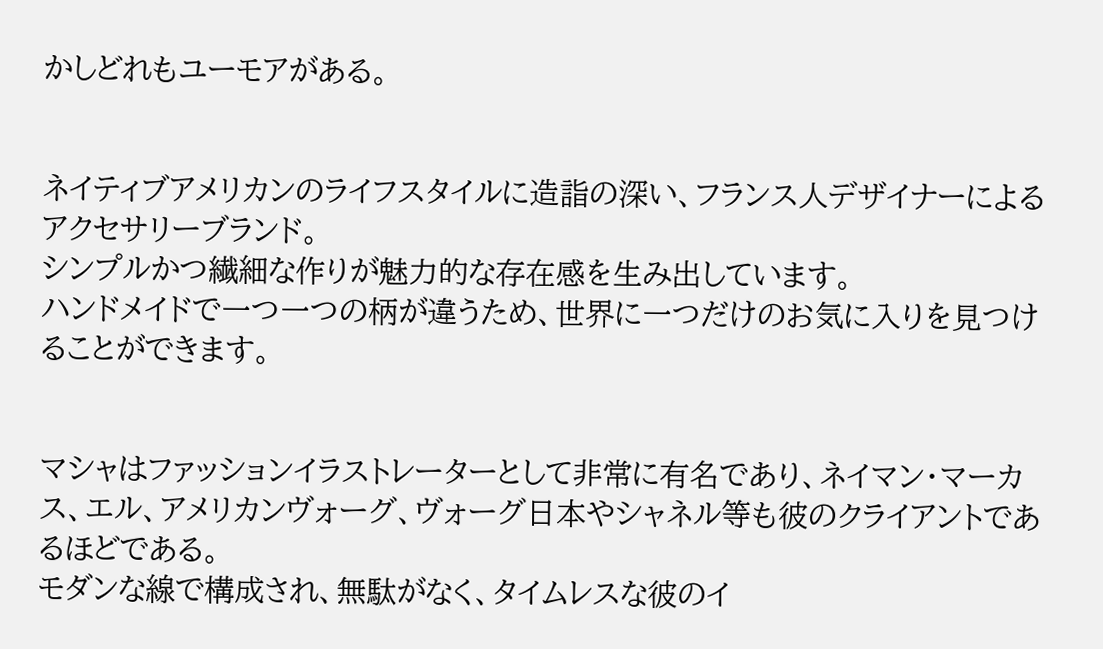かしどれもユーモアがある。


ネイティブアメリカンのライフスタイルに造詣の深い、フランス人デザイナーによるアクセサリーブランド。
シンプルかつ繊細な作りが魅力的な存在感を生み出しています。
ハンドメイドで一つ一つの柄が違うため、世界に一つだけのお気に入りを見つけることができます。


マシャはファッションイラストレーターとして非常に有名であり、ネイマン・マーカス、エル、アメリカンヴォーグ、ヴォーグ日本やシャネル等も彼のクライアントであるほどである。
モダンな線で構成され、無駄がなく、タイムレスな彼のイ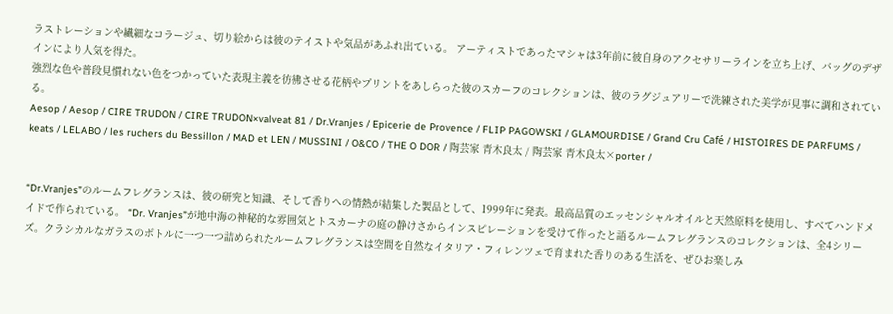ラストレーションや繊細なコラージュ、切り絵からは彼のテイストや気品があふれ出ている。 アーティストであったマシャは3年前に彼自身のアクセサリーラインを立ち上げ、バッグのデザインにより人気を得た。
強烈な色や普段見慣れない色をつかっていた表現主義を彷彿させる花柄やプリントをあしらった彼のスカーフのコレクションは、彼のラグジュアリーで洗練された美学が見事に調和されている。
Aesop / Aesop / CIRE TRUDON / CIRE TRUDON×valveat 81 / Dr.Vranjes / Epicerie de Provence / FLIP PAGOWSKI / GLAMOURDISE / Grand Cru Café / HISTOIRES DE PARFUMS / keats / LELABO / les ruchers du Bessillon / MAD et LEN / MUSSINI / O&CO / THE O DOR / 陶芸家 青木良太 / 陶芸家 青木良太×porter /


“Dr.Vranjes”のルームフレグランスは、彼の研究と知識、そして香りへの情熱が結集した製品として、1999年に発表。最高品質のエッセンシャルオイルと天然原料を使用し、すべてハンドメイドで作られている。 “Dr. Vranjes”が地中海の神秘的な雰囲気とトスカーナの庭の静けさからインスピレーションを受けて作ったと語るルームフレグランスのコレクションは、全4シリーズ。クラシカルなガラスのボトルに一つ一つ詰められたルームフレグランスは空間を自然なイタリア・フィレンツェで育まれた香りのある生活を、ぜひお楽しみ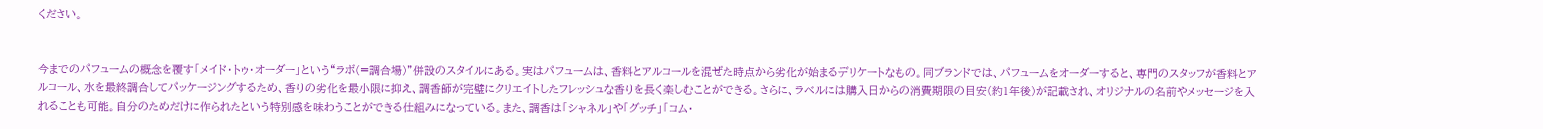ください。


今までのパフュームの概念を覆す「メイド・トゥ・オーダー」という“ラボ(=調合場)”併設のスタイルにある。実はパフュームは、香料とアルコールを混ぜた時点から劣化が始まるデリケートなもの。同ブランドでは、パフュームをオーダーすると、専門のスタッフが香料とアルコール、水を最終調合してパッケージングするため、香りの劣化を最小限に抑え、調香師が完璧にクリエイトしたフレッシュな香りを長く楽しむことができる。さらに、ラベルには購入日からの消費期限の目安(約1年後)が記載され、オリジナルの名前やメッセージを入れることも可能。自分のためだけに作られたという特別感を味わうことができる仕組みになっている。また、調香は「シャネル」や「グッチ」「コム・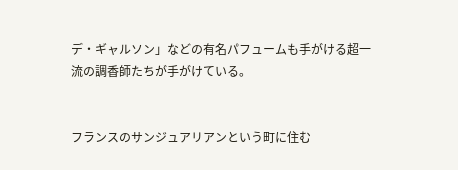デ・ギャルソン」などの有名パフュームも手がける超一流の調香師たちが手がけている。


フランスのサンジュアリアンという町に住む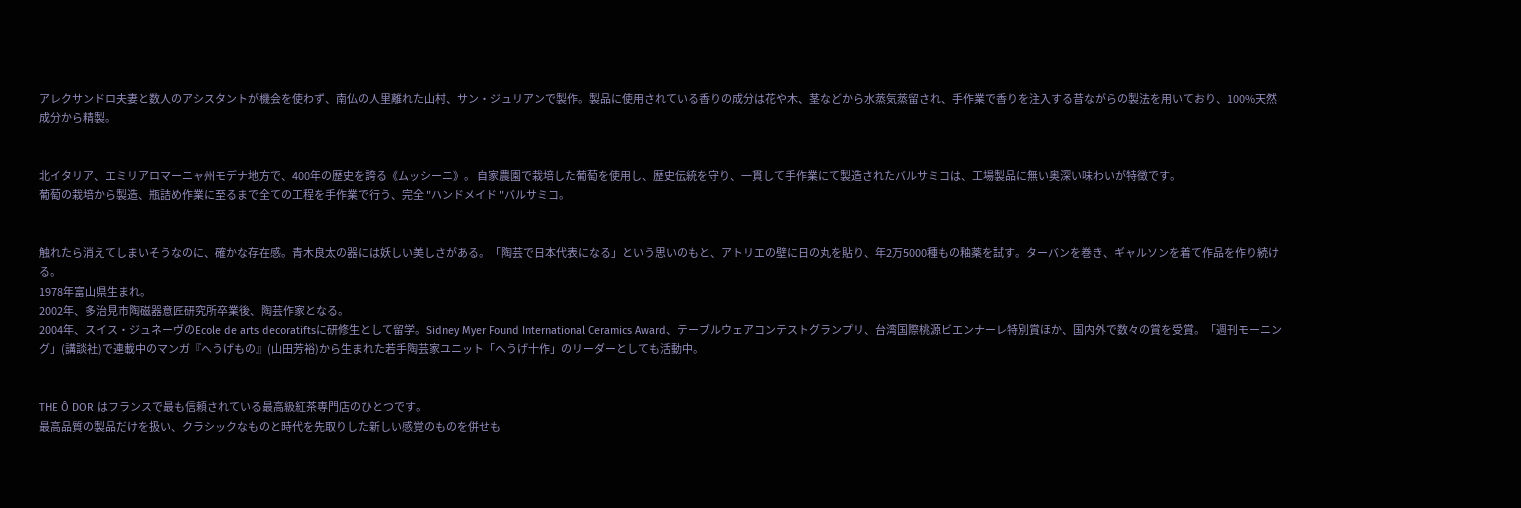アレクサンドロ夫妻と数人のアシスタントが機会を使わず、南仏の人里離れた山村、サン・ジュリアンで製作。製品に使用されている香りの成分は花や木、茎などから水蒸気蒸留され、手作業で香りを注入する昔ながらの製法を用いており、100%天然成分から精製。


北イタリア、エミリアロマーニャ州モデナ地方で、400年の歴史を誇る《ムッシーニ》。 自家農園で栽培した葡萄を使用し、歴史伝統を守り、一貫して手作業にて製造されたバルサミコは、工場製品に無い奥深い味わいが特徴です。
葡萄の栽培から製造、瓶詰め作業に至るまで全ての工程を手作業で行う、完全 "ハンドメイド "バルサミコ。


触れたら消えてしまいそうなのに、確かな存在感。青木良太の器には妖しい美しさがある。「陶芸で日本代表になる」という思いのもと、アトリエの壁に日の丸を貼り、年2万5000種もの釉薬を試す。ターバンを巻き、ギャルソンを着て作品を作り続ける。
1978年富山県生まれ。
2002年、多治見市陶磁器意匠研究所卒業後、陶芸作家となる。
2004年、スイス・ジュネーヴのEcole de arts decoratiftsに研修生として留学。Sidney Myer Found International Ceramics Award、テーブルウェアコンテストグランプリ、台湾国際桃源ビエンナーレ特別賞ほか、国内外で数々の賞を受賞。「週刊モーニング」(講談社)で連載中のマンガ『へうげもの』(山田芳裕)から生まれた若手陶芸家ユニット「へうげ十作」のリーダーとしても活動中。


THE Ô DOR はフランスで最も信頼されている最高級紅茶専門店のひとつです。
最高品質の製品だけを扱い、クラシックなものと時代を先取りした新しい感覚のものを併せも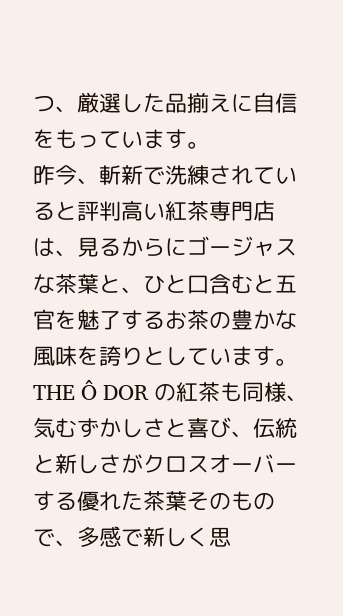つ、厳選した品揃えに自信をもっています。
昨今、斬新で洗練されていると評判高い紅茶専門店は、見るからにゴージャスな茶葉と、ひと口含むと五官を魅了するお茶の豊かな風味を誇りとしています。
THE Ô DOR の紅茶も同様、気むずかしさと喜び、伝統と新しさがクロスオーバーする優れた茶葉そのもので、多感で新しく思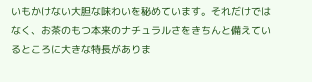いもかけない大胆な味わいを秘めています。それだけではなく、お茶のもつ本来のナチュラルさをきちんと備えているところに大きな特長がありま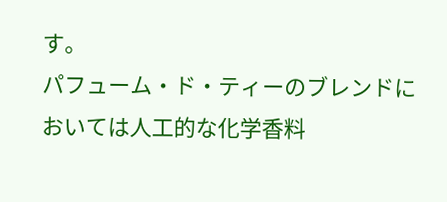す。
パフューム・ド・ティーのブレンドにおいては人工的な化学香料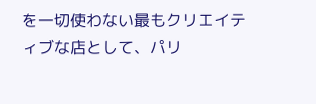を一切使わない最もクリエイティブな店として、パリ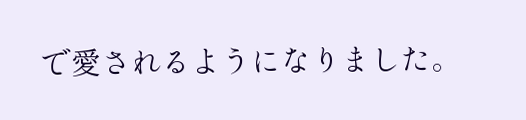で愛されるようになりました。